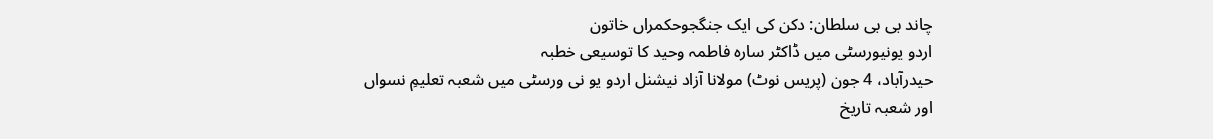چاند بی بی سلطان: دکن کی ایک جنگجوحکمراں خاتون
اردو یونیورسٹی میں ڈاکٹر سارہ فاطمہ وحید کا توسیعی خطبہ
حیدرآباد، 4 جون (پریس نوٹ) مولانا آزاد نیشنل اردو یو نی ورسٹی میں شعبہ تعلیمِ نسواں اور شعبہ تاریخ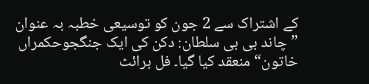کے اشتراک سے 2 جون کو توسیعی خطبہ بہ عنوان ” چاند بی بی سلطان: دکن کی ایک جنگجوحکمراں خاتون“ منعقد کیا گیا۔ فل برائٹ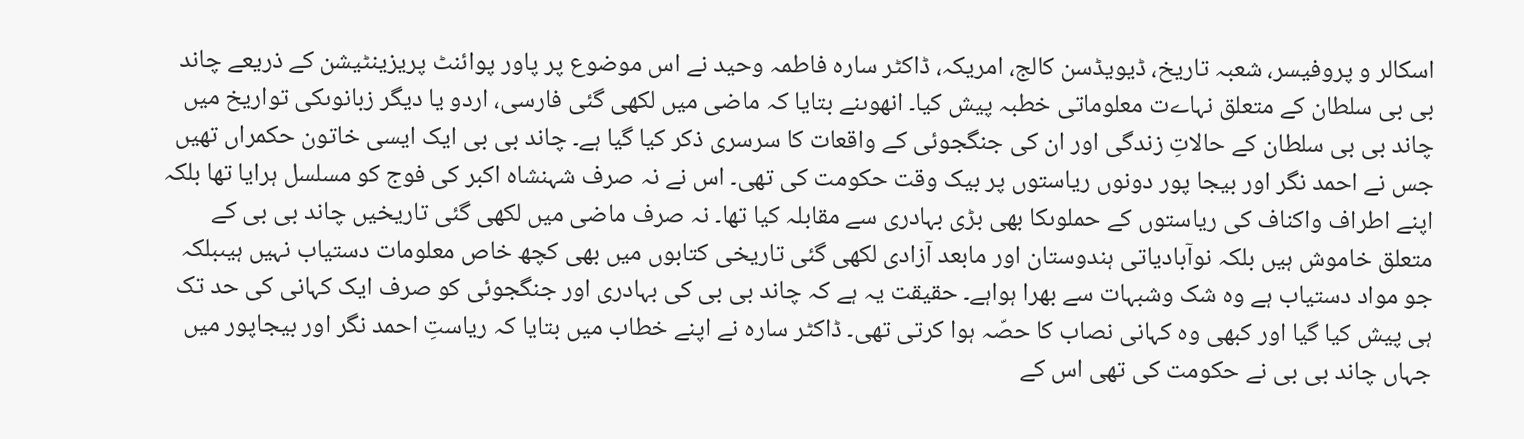اسکالر و پروفیسر، شعبہ تاریخ، ڈیویڈسن کالج، امریکہ، ڈاکٹر سارہ فاطمہ وحید نے اس موضوع پر پاور پوائنٹ پریزینٹیشن کے ذریعے چاند بی بی سلطان کے متعلق نہاےت معلوماتی خطبہ پیش کیا۔ انھوںنے بتایا کہ ماضی میں لکھی گئی فارسی، اردو یا دیگر زبانوںکی تواریخ میں چاند بی بی سلطان کے حالاتِ زندگی اور ان کی جنگجوئی کے واقعات کا سرسری ذکر کیا گیا ہے۔ چاند بی بی ایک ایسی خاتون حکمراں تھیں جس نے احمد نگر اور بیجا پور دونوں ریاستوں پر بیک وقت حکومت کی تھی۔ اس نے نہ صرف شہنشاہ اکبر کی فوج کو مسلسل ہرایا تھا بلکہ اپنے اطراف واکناف کی ریاستوں کے حملوںکا بھی بڑی بہادری سے مقابلہ کیا تھا۔ نہ صرف ماضی میں لکھی گئی تاریخیں چاند بی بی کے متعلق خاموش ہیں بلکہ نوآبادیاتی ہندوستان اور مابعد آزادی لکھی گئی تاریخی کتابوں میں بھی کچھ خاص معلومات دستیاب نہیں ہیںبلکہ جو مواد دستیاب ہے وہ شک وشبہات سے بھرا ہواہے۔ حقیقت یہ ہے کہ چاند بی بی کی بہادری اور جنگجوئی کو صرف ایک کہانی کی حد تک ہی پیش کیا گیا اور کبھی وہ کہانی نصاب کا حصّہ ہوا کرتی تھی۔ ڈاکٹر سارہ نے اپنے خطاب میں بتایا کہ ریاستِ احمد نگر اور بیجاپور میں جہاں چاند بی بی نے حکومت کی تھی اس کے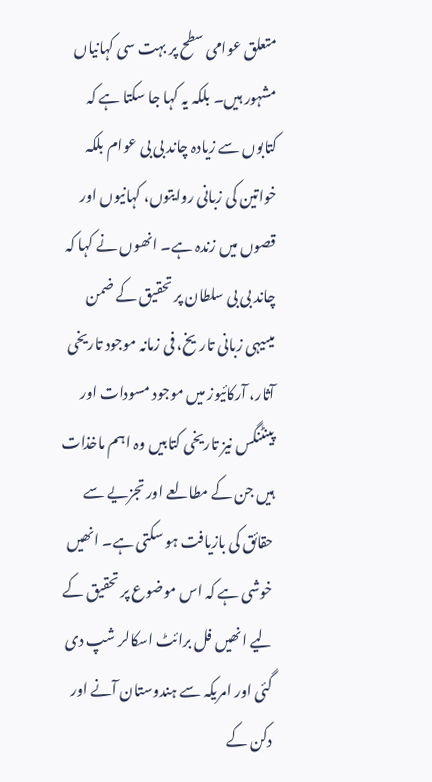متعلق عوامی سطح پر بہت سی کہانیاں مشہور ہیں۔ بلکہ یہ کہا جا سکتا ہے کہ کتابوں سے زیادہ چاند بی بی عوام بلکہ خواتین کی زبانی روایتوں، کہانیوں اور قصوں میں زندہ ہے۔ انھوں نے کہا کہ چاند بی بی سلطان پر تحقیق کے ضمن میںیہی زبانی تاریخ، فی زمانہ موجود تاریخی آثار، آرکائیوز میں موجود مسودات اور پینٹنگس نیز تاریخی کتابیں وہ اہم ماخذات ہیں جن کے مطالعے اور تجزیے سے حقائق کی بازیافت ہو سکتی ہے۔ انھیں خوشی ہے کہ اس موضوع پر تحقیق کے لیے انھیں فل برائٹ اسکالر شپ دی گئی اور امریکہ سے ہندوستان آنے اور دکن کے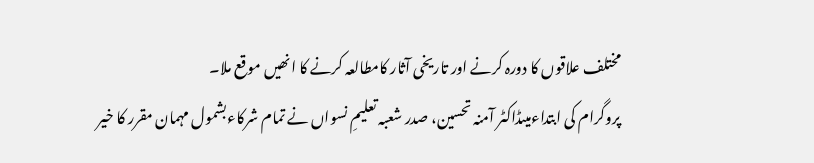مختلف علاقوں کا دورہ کرنے اور تاریخی آثار کامطالعہ کرنے کا انھیں موقع ملا۔
پروگرام کی ابتداءمیںڈاکٹر آمنہ تحسین، صدر شعبہ تعلیمِ نسواں نے تمام شرکاءبشمول مہمان مقرر کا خیر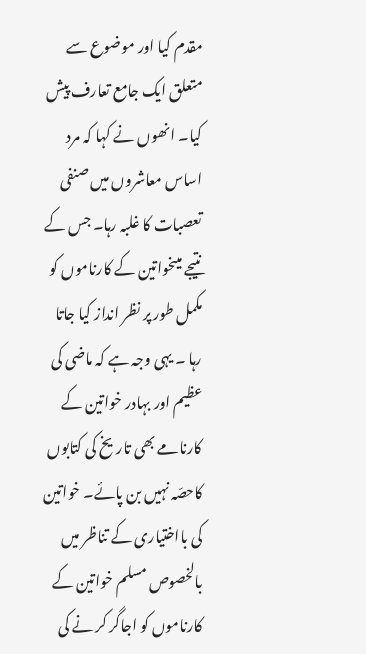مقدم کیا اور موضوع سے متعلق ایک جامع تعارف پیش کیا۔ انھوں نے کہا کہ مرد اساس معاشروں میں صنفی تعصبات کا غلبہ رہا۔ جس کے نتیجے میںخواتین کے کارناموں کو مکمل طور پر نظر انداز کیا جاتا رہا ۔ یہی وجہ ہے کہ ماضی کی عظیم اور بہادر خواتین کے کارنامے بھی تاریخ کی کتابوں کاحصّہ نہیں بن پائے۔ خواتین کی بااختیاری کے تناظر میں بالخصوص مسلم خواتین کے کارناموں کو اجاگر کر نے کی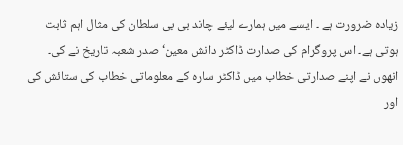زیادہ ضرورت ہے ۔ ایسے میں ہمارے لیئے چاند بی بی سلطان کی مثال اہم ثابت ہوتی ہے۔ اس پروگرام کی صدارت ڈاکٹر دانش معین‘ صدر شعبہ تاریخ نے کی۔ انھوں نے اپنے صدارتی خطاب میں ڈاکٹر سارہ کے معلوماتی خطاب کی ستائش کی اور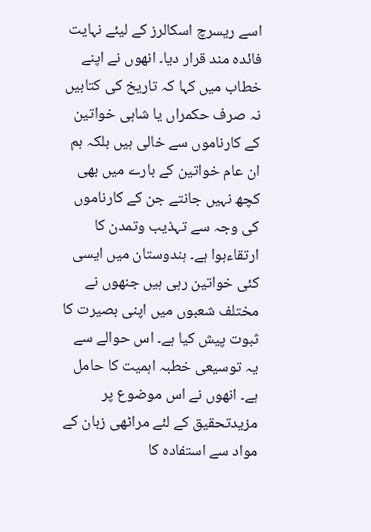اسے ریسرچ اسکالرز کے لیئے نہایت فائدہ مند قرار دیا۔ انھوں نے اپنے خطاب میں کہا کہ تاریخ کی کتابیں نہ صرف حکمراں یا شاہی خواتین کے کارناموں سے خالی ہیں بلکہ ہم ان عام خواتین کے بارے میں بھی کچھ نہیں جانتے جن کے کارناموں کی وجہ سے تہذیب وتمدن کا ارتقاءہوا ہے۔ ہندوستان میں ایسی کئی خواتین رہی ہیں جنھوں نے مختلف شعبوں میں اپنی بصیرت کا ثبوت پیش کیا ہے۔ اس حوالے سے یہ توسیعی خطبہ اہمیت کا حامل ہے۔ انھوں نے اس موضوع پر مزیدتحقیق کے لئے مراٹھی زبان کے مواد سے استفادہ کا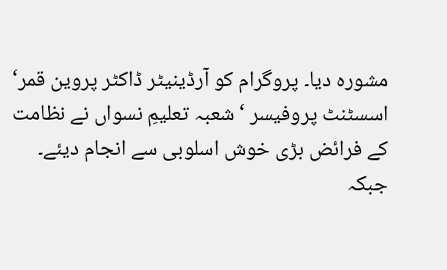مشورہ دیا۔ پروگرام کو آرڈینیٹر ڈاکٹر پروین قمر‘ اسسٹنٹ پروفیسر ‘ شعبہ تعلیمِ نسواں نے نظامت کے فرائض بڑی خوش اسلوبی سے انجام دیئے۔ جبکہ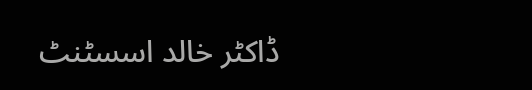ڈاکٹر خالد اسسٹنٹ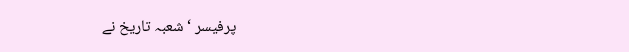پرفیسر ‘ شعبہ تاریخ نے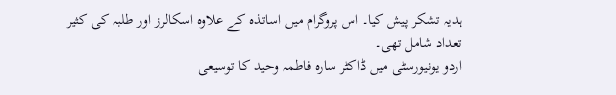ہدیہ تشکر پیش کیا۔ اس پروگرام میں اساتذہ کے علاوہ اسکالرز اور طلبہ کی کثیر تعداد شامل تھی۔
اردو یونیورسٹی میں ڈاکٹر سارہ فاطمہ وحید کا توسیعی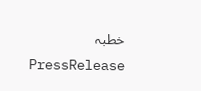خطبہ
PressRelease